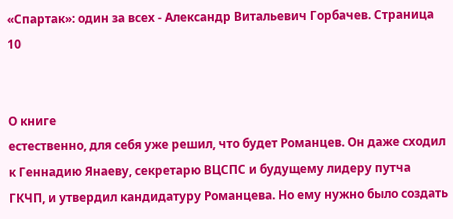«Спартак»: один за всех - Александр Витальевич Горбачев. Страница 10


О книге
естественно, для себя уже решил, что будет Романцев. Он даже сходил к Геннадию Янаеву, секретарю ВЦСПС и будущему лидеру путча ГКЧП, и утвердил кандидатуру Романцева. Но ему нужно было создать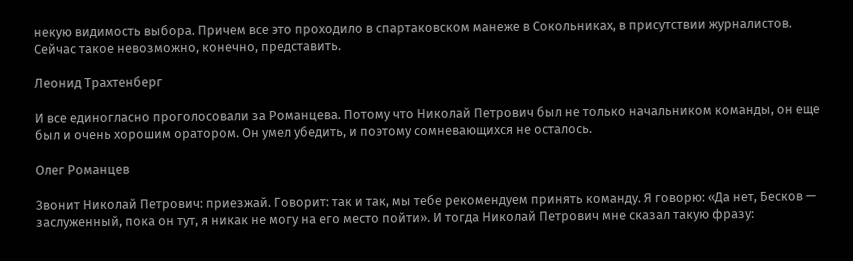некую видимость выбора. Причем все это проходило в спартаковском манеже в Сокольниках, в присутствии журналистов. Сейчас такое невозможно, конечно, представить.

Леонид Трахтенберг

И все единогласно проголосовали за Романцева. Потому что Николай Петрович был не только начальником команды, он еще был и очень хорошим оратором. Он умел убедить, и поэтому сомневающихся не осталось.

Олег Романцев

Звонит Николай Петрович: приезжай. Говорит: так и так, мы тебе рекомендуем принять команду. Я говорю: «Да нет, Бесков — заслуженный, пока он тут, я никак не могу на его место пойти». И тогда Николай Петрович мне сказал такую фразу: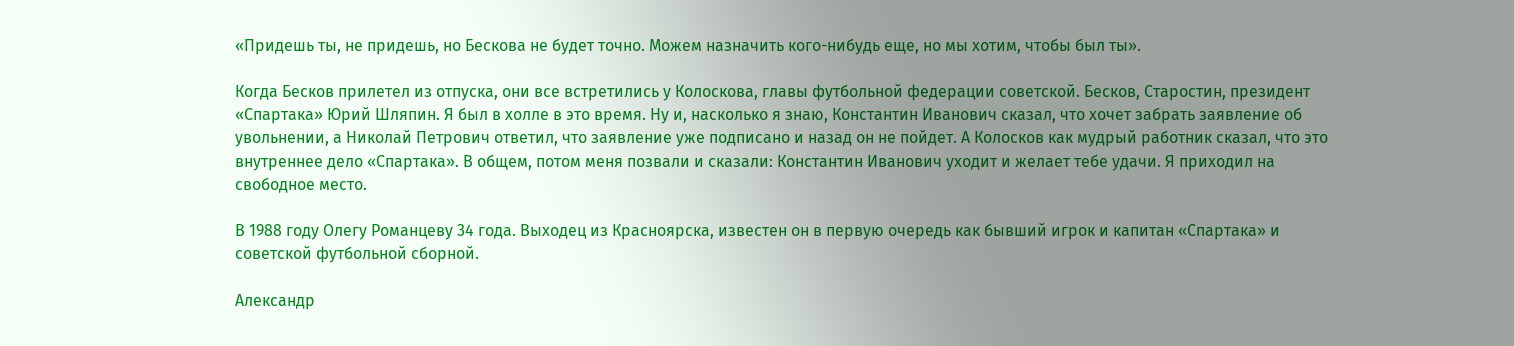«Придешь ты, не придешь, но Бескова не будет точно. Можем назначить кого-нибудь еще, но мы хотим, чтобы был ты».

Когда Бесков прилетел из отпуска, они все встретились у Колоскова, главы футбольной федерации советской. Бесков, Старостин, президент «Спартака» Юрий Шляпин. Я был в холле в это время. Ну и, насколько я знаю, Константин Иванович сказал, что хочет забрать заявление об увольнении, а Николай Петрович ответил, что заявление уже подписано и назад он не пойдет. А Колосков как мудрый работник сказал, что это внутреннее дело «Спартака». В общем, потом меня позвали и сказали: Константин Иванович уходит и желает тебе удачи. Я приходил на свободное место.

В 1988 году Олегу Романцеву 34 года. Выходец из Красноярска, известен он в первую очередь как бывший игрок и капитан «Спартака» и советской футбольной сборной.

Александр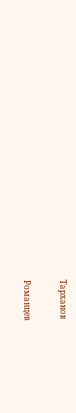Тарханов

Романцев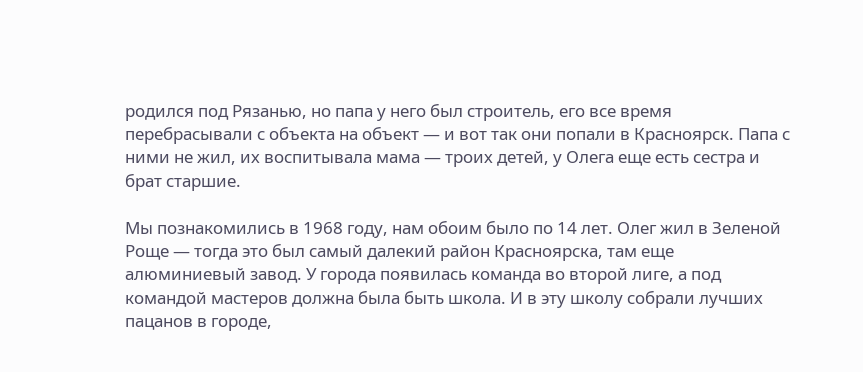родился под Рязанью, но папа у него был строитель, его все время перебрасывали с объекта на объект — и вот так они попали в Красноярск. Папа с ними не жил, их воспитывала мама — троих детей, у Олега еще есть сестра и брат старшие.

Мы познакомились в 1968 году, нам обоим было по 14 лет. Олег жил в Зеленой Роще — тогда это был самый далекий район Красноярска, там еще алюминиевый завод. У города появилась команда во второй лиге, а под командой мастеров должна была быть школа. И в эту школу собрали лучших пацанов в городе,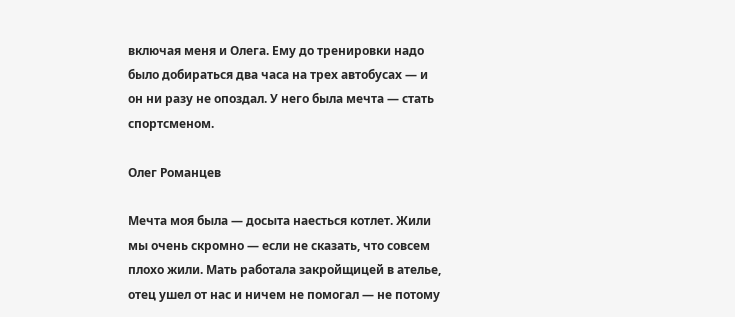включая меня и Олега. Ему до тренировки надо было добираться два часа на трех автобусах — и он ни разу не опоздал. У него была мечта — стать спортсменом.

Олег Романцев

Мечта моя была — досыта наесться котлет. Жили мы очень скромно — если не сказать, что совсем плохо жили. Мать работала закройщицей в ателье, отец ушел от нас и ничем не помогал — не потому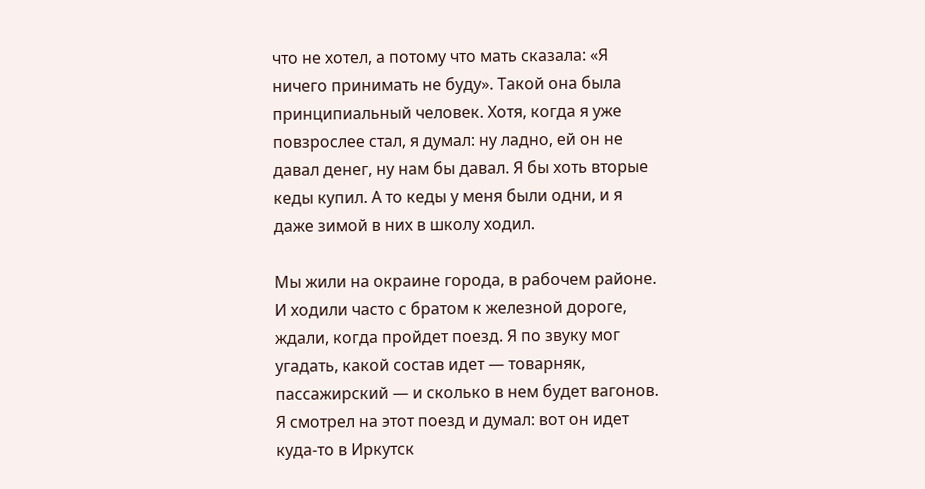что не хотел, а потому что мать сказала: «Я ничего принимать не буду». Такой она была принципиальный человек. Хотя, когда я уже повзрослее стал, я думал: ну ладно, ей он не давал денег, ну нам бы давал. Я бы хоть вторые кеды купил. А то кеды у меня были одни, и я даже зимой в них в школу ходил.

Мы жили на окраине города, в рабочем районе. И ходили часто с братом к железной дороге, ждали, когда пройдет поезд. Я по звуку мог угадать, какой состав идет — товарняк, пассажирский — и сколько в нем будет вагонов. Я смотрел на этот поезд и думал: вот он идет куда-то в Иркутск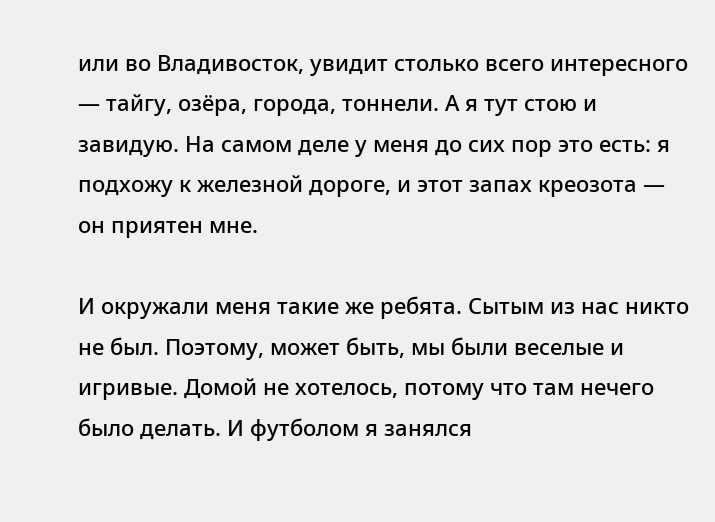или во Владивосток, увидит столько всего интересного — тайгу, озёра, города, тоннели. А я тут стою и завидую. На самом деле у меня до сих пор это есть: я подхожу к железной дороге, и этот запах креозота — он приятен мне.

И окружали меня такие же ребята. Сытым из нас никто не был. Поэтому, может быть, мы были веселые и игривые. Домой не хотелось, потому что там нечего было делать. И футболом я занялся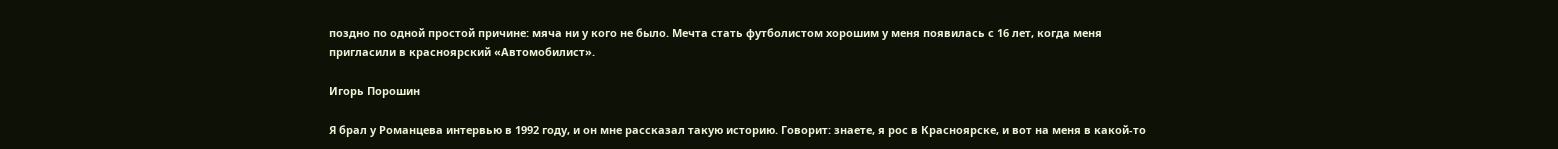поздно по одной простой причине: мяча ни у кого не было. Мечта стать футболистом хорошим у меня появилась с 16 лет, когда меня пригласили в красноярский «Автомобилист».

Игорь Порошин

Я брал у Романцева интервью в 1992 году, и он мне рассказал такую историю. Говорит: знаете, я рос в Красноярске, и вот на меня в какой-то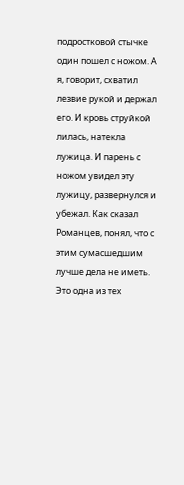подростковой стычке один пошел с ножом. А я, говорит, схватил лезвие рукой и держал его. И кровь струйкой лилась, натекла лужица. И парень с ножом увидел эту лужицу, развернулся и убежал. Как сказал Романцев, понял, что с этим сумасшедшим лучше дела не иметь. Это одна из тех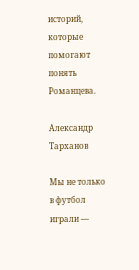историй, которые помогают понять Романцева.

Александр Тарханов

Мы не только в футбол играли —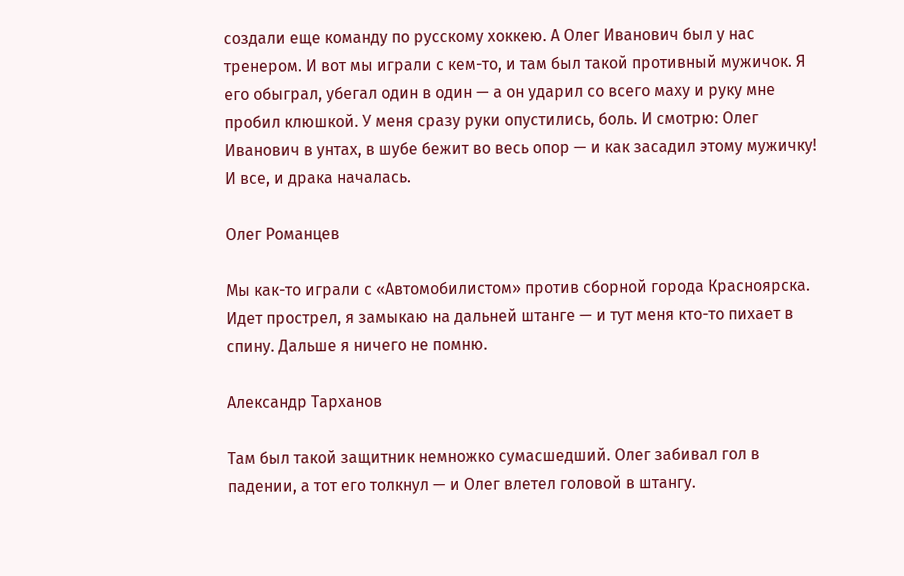создали еще команду по русскому хоккею. А Олег Иванович был у нас тренером. И вот мы играли с кем-то, и там был такой противный мужичок. Я его обыграл, убегал один в один — а он ударил со всего маху и руку мне пробил клюшкой. У меня сразу руки опустились, боль. И смотрю: Олег Иванович в унтах, в шубе бежит во весь опор — и как засадил этому мужичку! И все, и драка началась.

Олег Романцев

Мы как-то играли с «Автомобилистом» против сборной города Красноярска. Идет прострел, я замыкаю на дальней штанге — и тут меня кто-то пихает в спину. Дальше я ничего не помню.

Александр Тарханов

Там был такой защитник немножко сумасшедший. Олег забивал гол в падении, а тот его толкнул — и Олег влетел головой в штангу.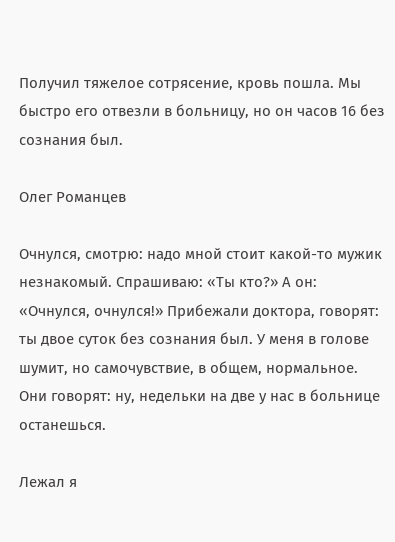Получил тяжелое сотрясение, кровь пошла. Мы быстро его отвезли в больницу, но он часов 16 без сознания был.

Олег Романцев

Очнулся, смотрю: надо мной стоит какой-то мужик незнакомый. Спрашиваю: «Ты кто?» А он: «Очнулся, очнулся!» Прибежали доктора, говорят: ты двое суток без сознания был. У меня в голове шумит, но самочувствие, в общем, нормальное. Они говорят: ну, недельки на две у нас в больнице останешься.

Лежал я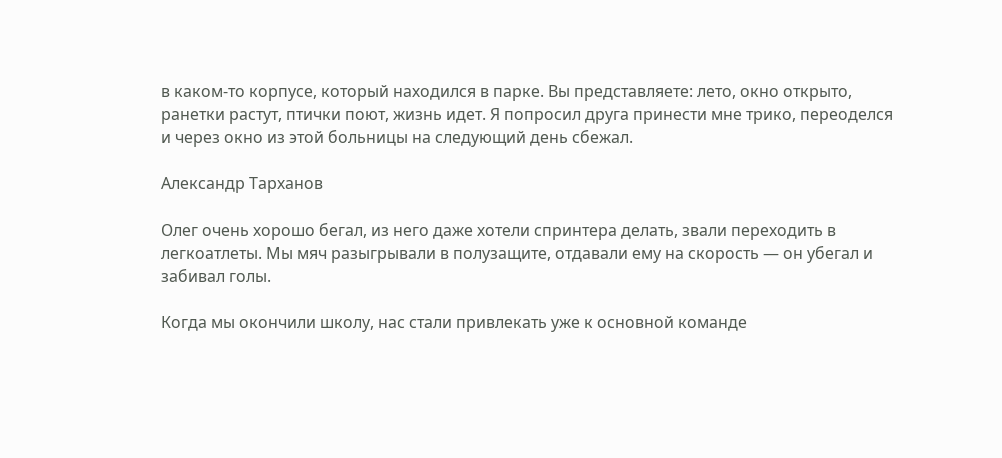в каком-то корпусе, который находился в парке. Вы представляете: лето, окно открыто, ранетки растут, птички поют, жизнь идет. Я попросил друга принести мне трико, переоделся и через окно из этой больницы на следующий день сбежал.

Александр Тарханов

Олег очень хорошо бегал, из него даже хотели спринтера делать, звали переходить в легкоатлеты. Мы мяч разыгрывали в полузащите, отдавали ему на скорость — он убегал и забивал голы.

Когда мы окончили школу, нас стали привлекать уже к основной команде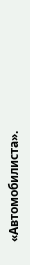«Автомобилиста».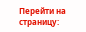Перейти на страницу: